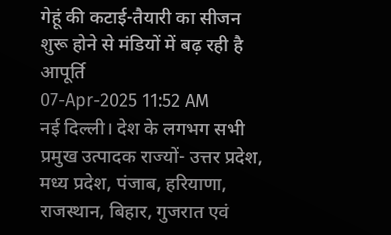गेहूं की कटाई-तैयारी का सीजन शुरू होने से मंडियों में बढ़ रही है आपूर्ति
07-Apr-2025 11:52 AM
नई दिल्ली। देश के लगभग सभी प्रमुख उत्पादक राज्यों- उत्तर प्रदेश, मध्य प्रदेश, पंजाब, हरियाणा, राजस्थान, बिहार, गुजरात एवं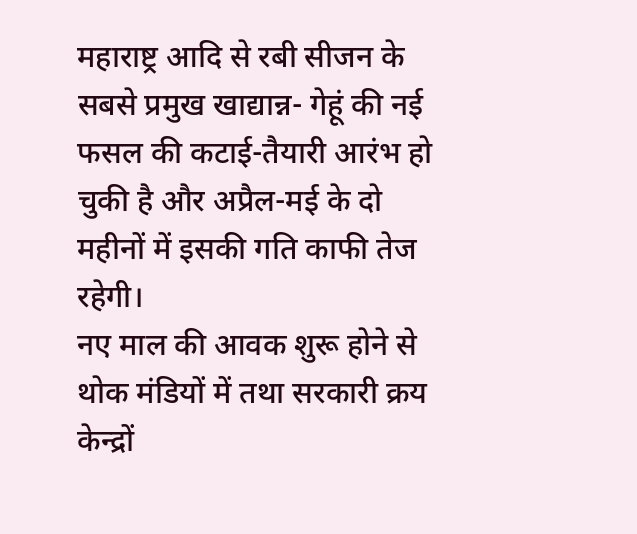महाराष्ट्र आदि से रबी सीजन के सबसे प्रमुख खाद्यान्न- गेहूं की नई फसल की कटाई-तैयारी आरंभ हो चुकी है और अप्रैल-मई के दो महीनों में इसकी गति काफी तेज रहेगी।
नए माल की आवक शुरू होने से थोक मंडियों में तथा सरकारी क्रय केन्द्रों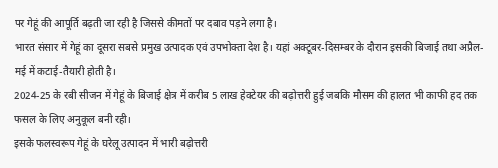पर गेहूं की आपूर्ति बढ़ती जा रही है जिससे कीमतों पर दबाव पड़ने लगा है।
भारत संसार में गेहूं का दूसरा सबसे प्रमुख उत्पादक एवं उपभोक्ता देश है। यहां अक्टूबर-दिसम्बर के दौरान इसकी बिजाई तथा अप्रैल-मई में कटाई-तैयारी होती है।
2024-25 के रबी सीजन में गेहूं के बिजाई क्षेत्र में करीब 5 लाख हेक्टेयर की बढ़ोत्तरी हुई जबकि मौसम की हालत भी काफी हद तक फसल के लिए अनुकूल बनी रही।
इसके फलस्वरूप गेहूं के घरेलू उत्पादन में भारी बढ़ोत्तरी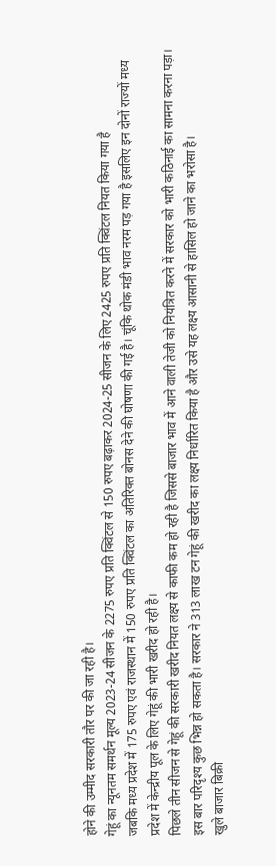होने की उम्मीद सरकारी तौर पर की जा रही है।
गेहूं का न्यूनतम समर्थन मूल्य 2023-24 सीजन के 2275 रुपए प्रति क्विंटल से 150 रुपए बढ़ाकर 2024-25 सीजन के लिए 2425 रुपए प्रति क्विंटल नियत किया गया है
जबकि मध्य प्रदेश में 175 रुपए एवं राजस्थान में 150 रुपए प्रति क्विंटल का अतिरिक्त बोनस देने की घोषणा की गई है। चूंकि थोक मंडी भाव नरम पड़ गया है इसलिए इन दोनों राज्यों मध्य प्रदेश में केन्द्रीय पूल के लिए गेहूं की भारी खरीद हो रही है।
पिछले तीन सीजन से गेहूं की सरकारी खरीद नियत लक्ष्य से काफी कम हो रही है जिससे बाजार भाव में आने वाली तेजी को नियंत्रित करने में सरकार को भारी कठिनाई का सामना करना पड़ा।
इस बार परिदृश्य कुछ भिन्न हो सकता है। सरकार ने 313 लाख टन गेहूं की खरीद का लक्ष्य निर्धारित किया है और उसे यह लक्ष्य आसानी से हासिल हो जाने का भरोसा है।
खुले बाजार बिक्री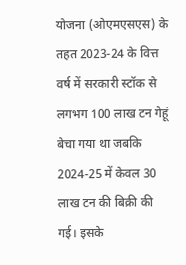योजना (ओएमएसएस) के तहत 2023-24 के वित्त वर्ष में सरकारी स्टॉक से लगभग 100 लाख टन गेहूं बेचा गया था जबकि 2024-25 में केवल 30 लाख टन की बिक्री की गई। इसके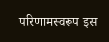परिणामस्वरूप इस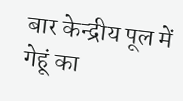बार केन्द्रीय पूल में गेहूं का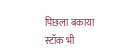पिछला बकाया स्टॉक भी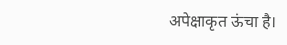अपेक्षाकृत ऊंचा है।